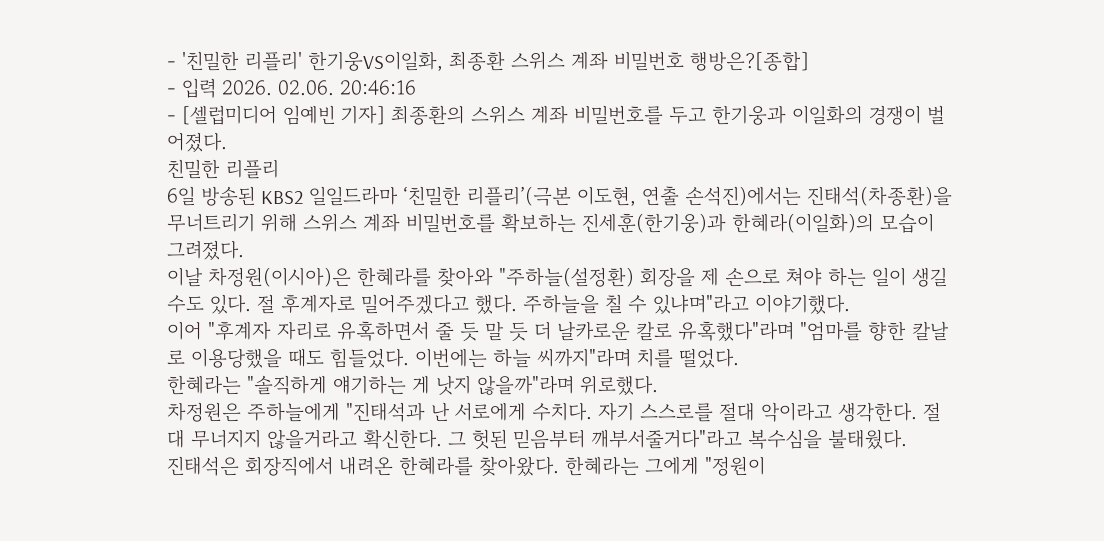- '친밀한 리플리' 한기웅VS이일화, 최종환 스위스 계좌 비밀번호 행방은?[종합]
- 입력 2026. 02.06. 20:46:16
- [셀럽미디어 임예빈 기자] 최종환의 스위스 계좌 비밀번호를 두고 한기웅과 이일화의 경쟁이 벌어졌다.
친밀한 리플리
6일 방송된 KBS2 일일드라마 ‘친밀한 리플리’(극본 이도현, 연출 손석진)에서는 진태석(차종환)을 무너트리기 위해 스위스 계좌 비밀번호를 확보하는 진세훈(한기웅)과 한혜라(이일화)의 모습이 그려졌다.
이날 차정원(이시아)은 한혜라를 찾아와 "주하늘(설정환) 회장을 제 손으로 쳐야 하는 일이 생길 수도 있다. 절 후계자로 밀어주겠다고 했다. 주하늘을 칠 수 있냐며"라고 이야기했다.
이어 "후계자 자리로 유혹하면서 줄 듯 말 듯 더 날카로운 칼로 유혹했다"라며 "엄마를 향한 칼날로 이용당했을 때도 힘들었다. 이번에는 하늘 씨까지"라며 치를 떨었다.
한혜라는 "솔직하게 얘기하는 게 낫지 않을까"라며 위로했다.
차정원은 주하늘에게 "진태석과 난 서로에게 수치다. 자기 스스로를 절대 악이라고 생각한다. 절대 무너지지 않을거라고 확신한다. 그 헛된 믿음부터 깨부서줄거다"라고 복수심을 불태웠다.
진태석은 회장직에서 내려온 한혜라를 찾아왔다. 한혜라는 그에게 "정원이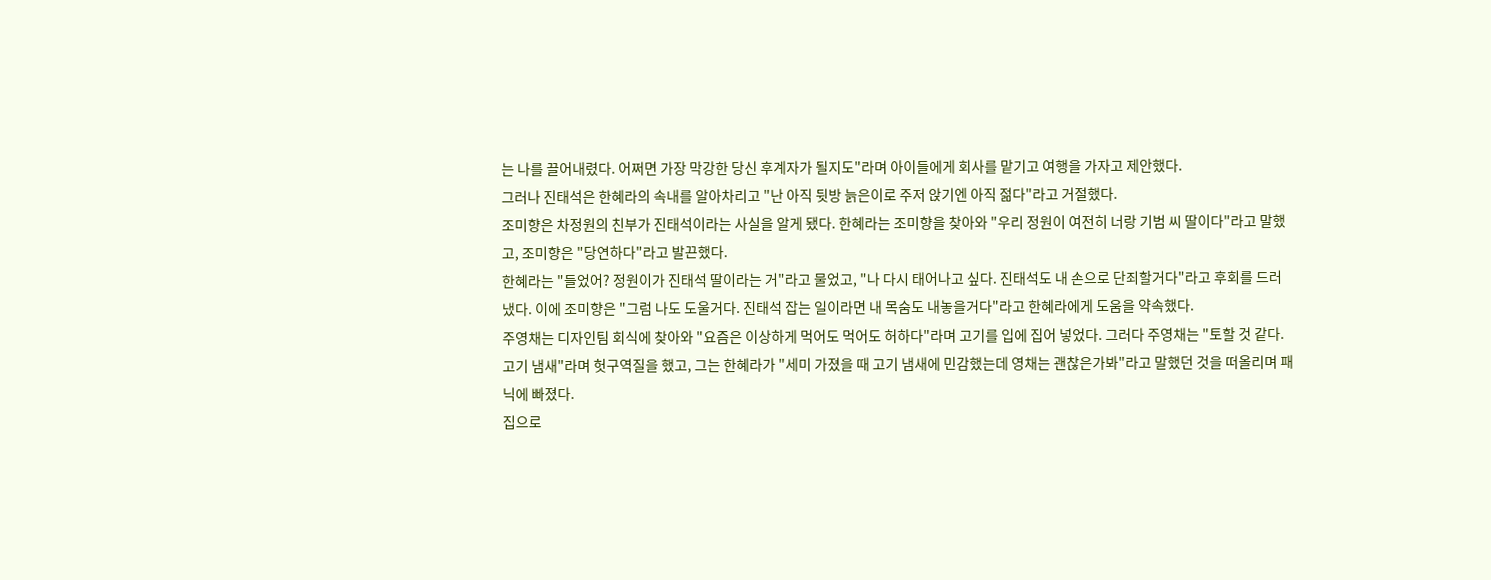는 나를 끌어내렸다. 어쩌면 가장 막강한 당신 후계자가 될지도"라며 아이들에게 회사를 맡기고 여행을 가자고 제안했다.
그러나 진태석은 한혜라의 속내를 알아차리고 "난 아직 뒷방 늙은이로 주저 앉기엔 아직 젊다"라고 거절했다.
조미향은 차정원의 친부가 진태석이라는 사실을 알게 됐다. 한혜라는 조미향을 찾아와 "우리 정원이 여전히 너랑 기범 씨 딸이다"라고 말했고, 조미향은 "당연하다"라고 발끈했다.
한혜라는 "들었어? 정원이가 진태석 딸이라는 거"라고 물었고, "나 다시 태어나고 싶다. 진태석도 내 손으로 단죄할거다"라고 후회를 드러냈다. 이에 조미향은 "그럼 나도 도울거다. 진태석 잡는 일이라면 내 목숨도 내놓을거다"라고 한혜라에게 도움을 약속했다.
주영채는 디자인팀 회식에 찾아와 "요즘은 이상하게 먹어도 먹어도 허하다"라며 고기를 입에 집어 넣었다. 그러다 주영채는 "토할 것 같다. 고기 냄새"라며 헛구역질을 했고, 그는 한혜라가 "세미 가졌을 때 고기 냄새에 민감했는데 영채는 괜찮은가봐"라고 말했던 것을 떠올리며 패닉에 빠졌다.
집으로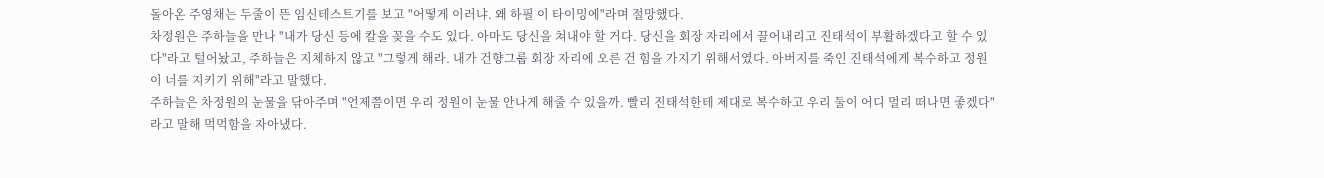돌아온 주영채는 두줄이 뜬 임신테스트기를 보고 "어떻게 이러냐. 왜 하필 이 타이밍에"라며 절망했다.
차정원은 주하늘을 만나 "내가 당신 등에 칼을 꽂을 수도 있다. 아마도 당신을 쳐내야 할 거다. 당신을 회장 자리에서 끌어내리고 진태석이 부활하겠다고 할 수 있다"라고 털어놨고, 주하늘은 지체하지 않고 "그렇게 해라. 내가 건향그룹 회장 자리에 오른 건 힘을 가지기 위해서였다. 아버지를 죽인 진태석에게 복수하고 정원이 너를 지키기 위해"라고 말했다.
주하늘은 차정원의 눈물을 닦아주며 "언제쯤이면 우리 정원이 눈물 안나게 해줄 수 있을까. 빨리 진태석한테 제대로 복수하고 우리 둘이 어디 멀리 떠나면 좋겠다"라고 말해 먹먹함을 자아냈다.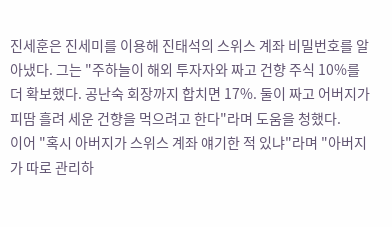진세훈은 진세미를 이용해 진태석의 스위스 계좌 비밀번호를 알아냈다. 그는 "주하늘이 해외 투자자와 짜고 건향 주식 10%를 더 확보했다. 공난숙 회장까지 합치면 17%. 둘이 짜고 어버지가 피땀 흘려 세운 건향을 먹으려고 한다"라며 도움을 청했다.
이어 "혹시 아버지가 스위스 계좌 얘기한 적 있냐"라며 "아버지가 따로 관리하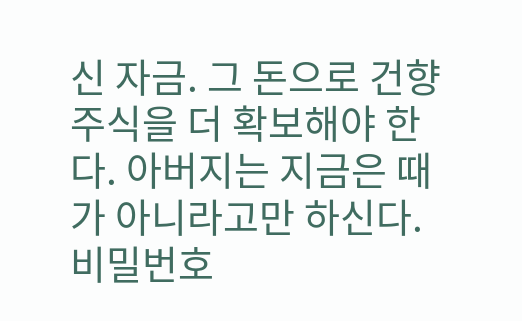신 자금. 그 돈으로 건향 주식을 더 확보해야 한다. 아버지는 지금은 때가 아니라고만 하신다. 비밀번호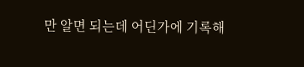만 알면 되는데 어딘가에 기록해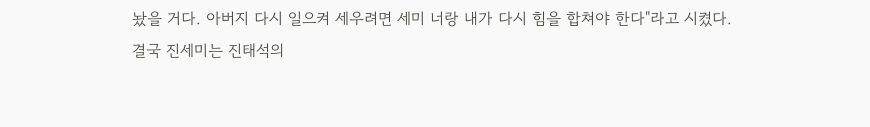놨을 거다. 아버지 다시 일으켜 세우려면 세미 너랑 내가 다시 힘을 합쳐야 한다"라고 시켰다.
결국 진세미는 진태석의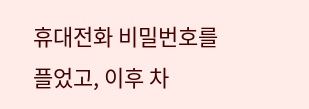휴대전화 비밀번호를 플었고, 이후 차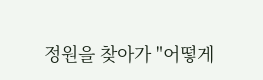정원을 찾아가 "어떻게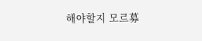해야할지 모르募